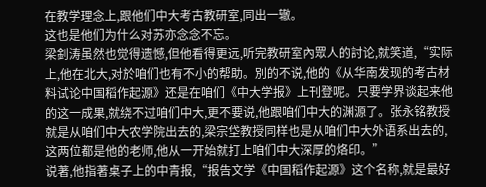在教学理念上,跟他们中大考古教研室,同出一辙。
这也是他们为什么对苏亦念念不忘。
梁釗涛虽然也觉得遗憾,但他看得更远,听完教研室內眾人的討论,就笑道,“实际上,他在北大,对於咱们也有不小的帮助。別的不说,他的《从华南发现的考古材料试论中国稻作起源》还是在咱们《中大学报》上刊登呢。只要学界谈起来他的这一成果,就绕不过咱们中大,更不要说,他跟咱们中大的渊源了。张永铭教授就是从咱们中大农学院出去的,梁宗垈教授同样也是从咱们中大外语系出去的,这两位都是他的老师,他从一开始就打上咱们中大深厚的烙印。”
说著,他指著桌子上的中青报,“报告文学《中国稻作起源》这个名称,就是最好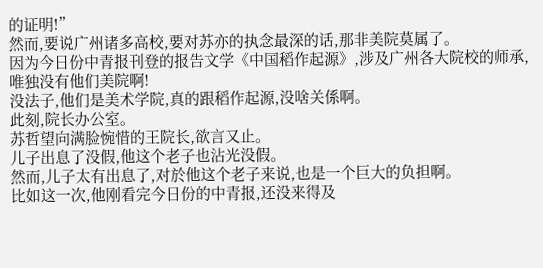的证明!”
然而,要说广州诸多高校,要对苏亦的执念最深的话,那非美院莫属了。
因为今日份中青报刊登的报告文学《中国稻作起源》,涉及广州各大院校的师承,唯独没有他们美院啊!
没法子,他们是美术学院,真的跟稻作起源,没啥关係啊。
此刻,院长办公室。
苏哲望向满脸惋惜的王院长,欲言又止。
儿子出息了没假,他这个老子也沾光没假。
然而,儿子太有出息了,对於他这个老子来说,也是一个巨大的负担啊。
比如这一次,他刚看完今日份的中青报,还没来得及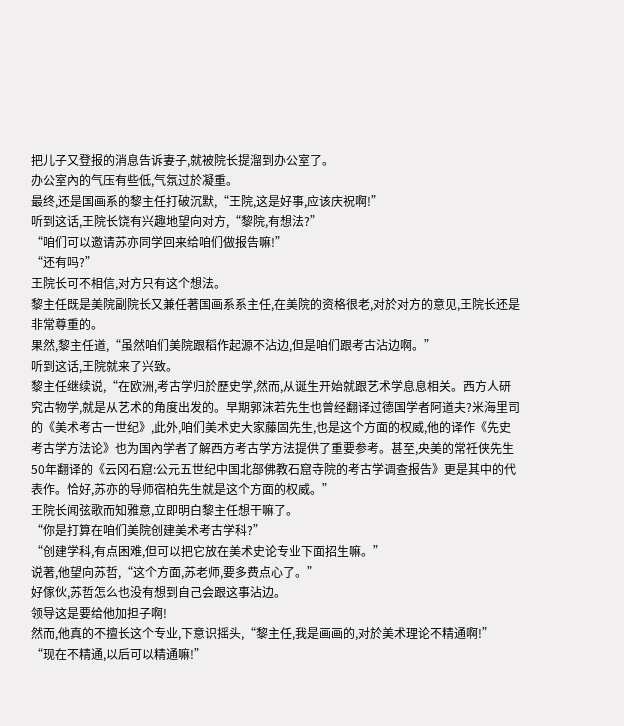把儿子又登报的消息告诉妻子,就被院长提溜到办公室了。
办公室內的气压有些低,气氛过於凝重。
最终,还是国画系的黎主任打破沉默,“王院,这是好事,应该庆祝啊!”
听到这话,王院长饶有兴趣地望向对方,“黎院,有想法?”
“咱们可以邀请苏亦同学回来给咱们做报告嘛!”
“还有吗?”
王院长可不相信,对方只有这个想法。
黎主任既是美院副院长又兼任著国画系系主任,在美院的资格很老,对於对方的意见,王院长还是非常尊重的。
果然,黎主任道,“虽然咱们美院跟稻作起源不沾边,但是咱们跟考古沾边啊。”
听到这话,王院就来了兴致。
黎主任继续说,“在欧洲,考古学归於歷史学,然而,从诞生开始就跟艺术学息息相关。西方人研究古物学,就是从艺术的角度出发的。早期郭沫若先生也曾经翻译过德国学者阿道夫?米海里司的《美术考古一世纪》,此外,咱们美术史大家藤固先生,也是这个方面的权威,他的译作《先史考古学方法论》也为国內学者了解西方考古学方法提供了重要参考。甚至,央美的常祍侠先生50年翻译的《云冈石窟:公元五世纪中国北部佛教石窟寺院的考古学调查报告》更是其中的代表作。恰好,苏亦的导师宿柏先生就是这个方面的权威。”
王院长闻弦歌而知雅意,立即明白黎主任想干嘛了。
“你是打算在咱们美院创建美术考古学科?”
“创建学科,有点困难,但可以把它放在美术史论专业下面招生嘛。”
说著,他望向苏哲,“这个方面,苏老师,要多费点心了。”
好傢伙,苏哲怎么也没有想到自己会跟这事沾边。
领导这是要给他加担子啊!
然而,他真的不擅长这个专业,下意识摇头,“黎主任,我是画画的,对於美术理论不精通啊!”
“现在不精通,以后可以精通嘛!”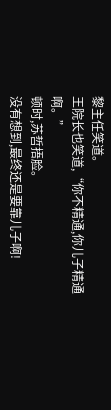黎主任笑道。
王院长也笑道,“你不精通,你儿子精通啊。”
顿时,苏哲捂脸。
没有想到,最终还是要靠儿子啊!